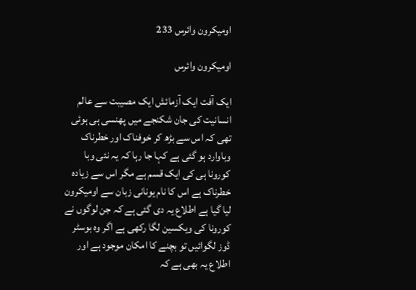اومیکرون وائرس 233

اومیکرون وائرس

ایک آفت ایک آزمائش ایک مصیبت سے عالم انسانیت کی جان شکنجے میں پھنسی ہی ہوئی تھی کہ اس سے بڑھ کر خوفناک اور خطرناک وباوارد ہو گئی ہے کہا جا رہا کہ یہ نئی وبا کورونا ہی کی ایک قسم ہے مگر اس سے زیادہ خطرناک ہے اس کا نام یونانی زبان سے اومیکرون لیا گیا ہے اطلاع یہ دی گئی ہے کہ جن لوگوں نے کورونا کی ویکسین لگا رکھی ہے اگر وہ بوسٹر ڈوز لگوائیں تو بچنے کا امکان موجود ہے اور اطلاع یہ بھی ہے کہ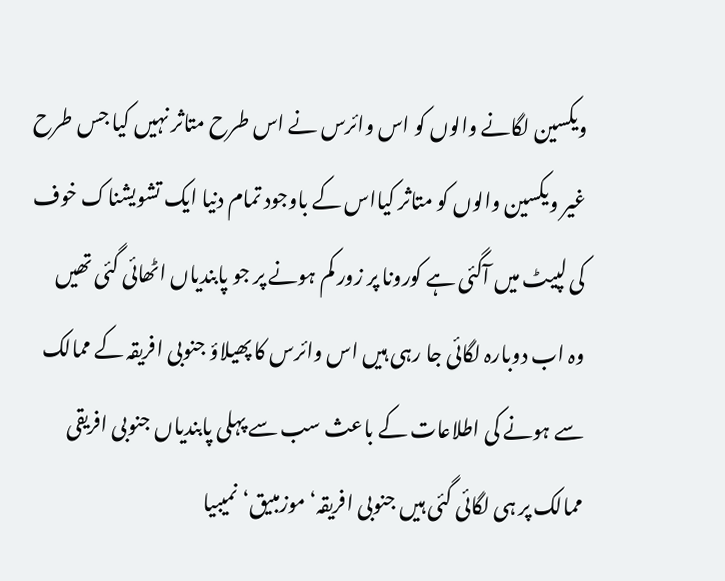ویکسین لگانے والوں کو اس وائرس نے اس طرح متاثر نہیں کیا جس طرح غیر ویکسین والوں کو متاثر کیااس کے باوجود تمام دنیا ایک تشویشناک خوف کی لپیٹ میں آگئی ہے کورونا پر زور کم ہونے پر جو پابندیاں اٹھائی گئی تھیں وہ اب دوبارہ لگائی جا رہی ہیں اس وائرس کا پھیلاؤ جنوبی افریقہ کے ممالک سے ہونے کی اطلاعات کے باعث سب سے پہلی پابندیاں جنوبی افریقی ممالک پر ہی لگائی گئی ہیں جنوبی افریقہ‘موزمبیق‘نمیبیا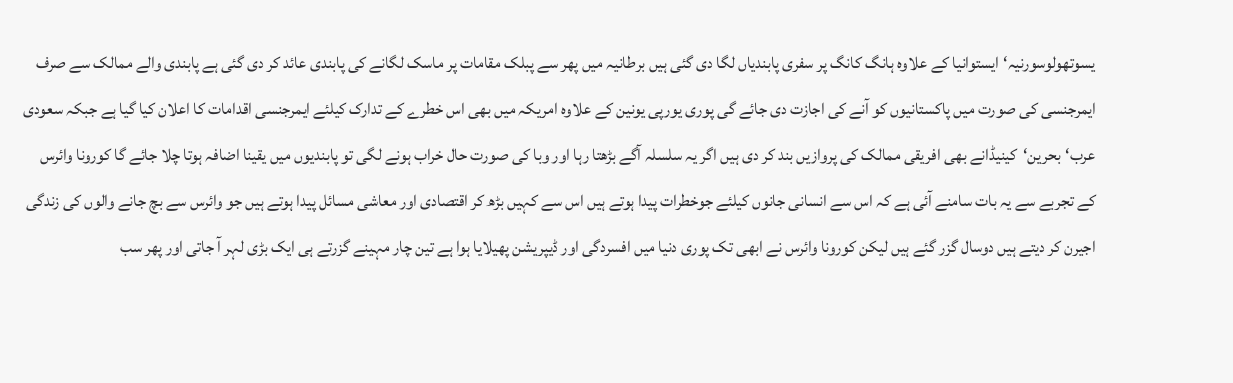یسوتھولوسورنیہ‘ایستوانیا کے علاوہ ہانگ کانگ پر سفری پابندیاں لگا دی گئی ہیں برطانیہ میں پھر سے پبلک مقامات پر ماسک لگانے کی پابندی عائد کر دی گئی ہے پابندی والے ممالک سے صرف ایمرجنسی کی صورت میں پاکستانیوں کو آنے کی اجازت دی جائے گی پوری یورپی یونین کے علاوہ امریکہ میں بھی اس خطرے کے تدارک کیلئے ایمرجنسی اقدامات کا اعلان کیا گیا ہے جبکہ سعودی عرب‘بحرین‘کینیڈانے بھی افریقی ممالک کی پروازیں بند کر دی ہیں اگر یہ سلسلہ آگے بڑھتا رہا اور وبا کی صورت حال خراب ہونے لگی تو پابندیوں میں یقینا اضافہ ہوتا چلا جائے گا کورونا وائرس کے تجربے سے یہ بات سامنے آئی ہے کہ اس سے انسانی جانوں کیلئے جوخطرات پیدا ہوتے ہیں اس سے کہیں بڑھ کر اقتصادی اور معاشی مسائل پیدا ہوتے ہیں جو وائرس سے بچ جانے والوں کی زندگی اجیرن کر دیتے ہیں دوسال گزر گئے ہیں لیکن کورونا وائرس نے ابھی تک پوری دنیا میں افسردگی اور ڈیپریشن پھیلایا ہوا ہے تین چار مہینے گزرتے ہی ایک بڑی لہر آ جاتی اور پھر سب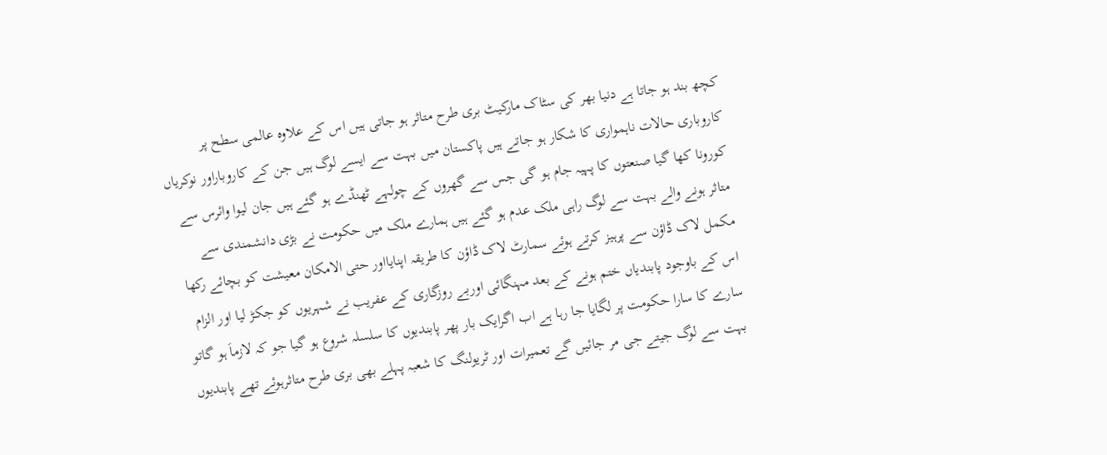کچھ بند ہو جاتا ہے دنیا بھر کی سٹاک مارکیٹ بری طرح متاثر ہو جاتی ہیں اس کے علاوہ عالمی سطح پر کاروباری حالات ناہمواری کا شکار ہو جاتے ہیں پاکستان میں بہت سے ایسے لوگ ہیں جن کے کاروباراور نوکریاں کورونا کھا گیا صنعتوں کا پہیہ جام ہو گی جس سے گھروں کے چولہے ٹھنڈے ہو گئے ہیں جان لیوا وائرس سے متاثر ہونے والے بہت سے لوگ راہی ملک عدم ہو گئے ہیں ہمارے ملک میں حکومت نے بڑی دانشمندی سے مکمل لاک ڈاؤن سے پرہیز کرتے ہوئے سمارٹ لاک ڈاؤن کا طریقہ اپنایااور حتی الامکان معیشت کو بچائے رکھا اس کے باوجود پابندیاں ختم ہونے کے بعد مہنگائی اوربے روزگاری کے عفریب نے شہریوں کو جکڑ لیا اور الزام سارے کا سارا حکومت پر لگایا جا رہا ہے اب اگرایک بار پھر پابندیوں کا سلسلہ شروع ہو گیا جو کہ لازماَ ہو گاتو بہت سے لوگ جیتے جی مر جائیں گے تعمیرات اور ٹریولنگ کا شعبہ پہلے بھی بری طرح متاثرہوئے تھے پابندیوں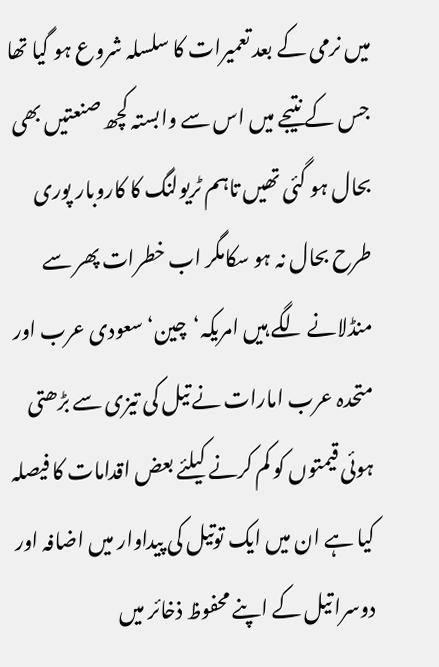میں نرمی کے بعد تعمیرات کا سلسلہ شروع ہو گیا تھا جس کے نتیجے میں اس سے وابستہ کچھ صنعتیں بھی بحال ہو گئی تھیں تاہم ٹریولنگ کا کاروبار پوری طرح بحال نہ ہو سکامگر اب خطرات پھر سے منڈلانے لگے ہیں امریکہ‘چین‘سعودی عرب اور متحدہ عرب امارات نے تیل کی تیزی سے بڑھتی ہوئی قیمتوں کو کم کرنے کیلئے بعض اقدامات کا فیصلہ کیا ہے ان میں ایک توتیل کی پیداوار میں اضافہ اور دوسرا تیل کے اپنے محفوظ ذخائر میں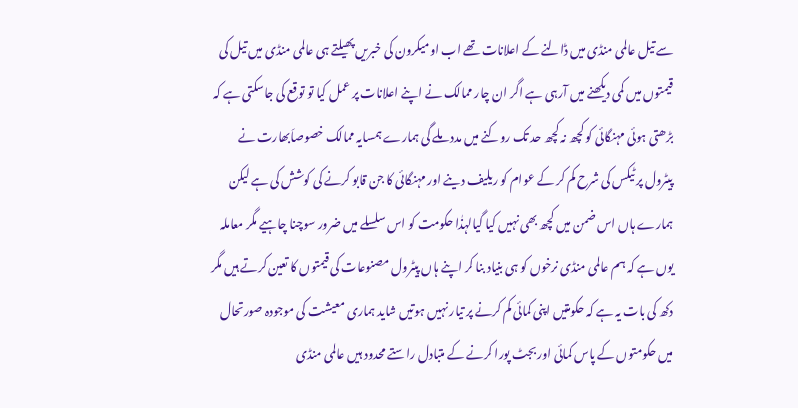سے تیل عالمی منڈی میں ڈالنے کے اعلانات تھے اب اومیکرون کی خبریں پھیلتے ہی عالمی منڈی میں تیل کی قیمتوں میں کمی دیکھنے میں آرہی ہے اگر ان چار ممالک نے اپنے اعلانات پر عمل کیا تو توقع کی جاسکتی ہے کہ بڑھتی ہوئی مہنگائی کو کچھ نہ کچھ حد تک روکنے میں مدد ملے گی ہمارے ہمسایہ ممالک خصوصاَبھارت نے پیٹرول پر ٹیکس کی شرح کم کر کے عوام کو ریلیف دینے اور مہنگائی کا جن قابو کرنے کی کوشش کی ہے لیکن ہمارے ہاں اس ضمن میں کچھ بھی نہیں کیا گیالہذٰا حکومت کو اس سلسلے میں ضرور سوچنا چاہیے مگر معاملہ یوں ہے کہ ہم عالمی منڈی نرخوں کو ہی بنیاد بنا کر اپنے ہاں پیٹرول مصنوعات کی قیمتوں کا تعین کرتے ہیں مگر دکھ کی بات یہ ہے کہ حکومتیں اپنی کمائی کم کرنے پر تیار نہیں ہوتیں شاید ہماری معیشت کی موجودہ صورتحال میں حکومتوں کے پاس کمائی اور بجٹ پورا کرنے کے متبادل راستے محدود ہیں عالمی منڈی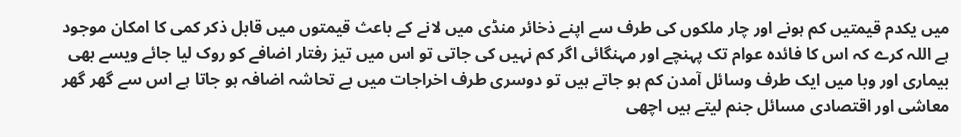میں یکدم قیمتیں کم ہونے اور چار ملکوں کی طرف سے اپنے ذخائر منڈی میں لانے کے باعث قیمتوں میں قابل ذکر کمی کا امکان موجود ہے اللہ کرے کہ اس کا فائدہ عوام تک پہنچے اور مہنگائی اگر کم نہیں کی جاتی تو اس میں تیز رفتار اضافے کو روک لیا جائے ویسے بھی بیماری اور وبا میں ایک طرف وسائل آمدن کم ہو جاتے ہیں تو دوسری طرف اخراجات میں بے تحاشہ اضافہ ہو جاتا ہے اس سے گھر گھر معاشی اور اقتصادی مسائل جنم لیتے ہیں اچھی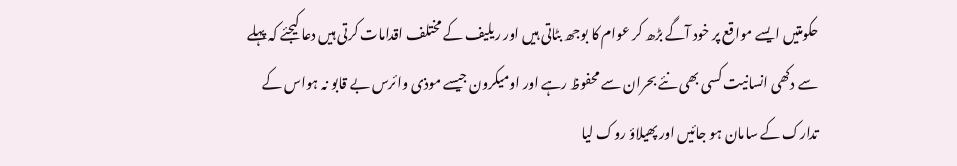حکومتیں ایسے مواقع پر خود آگے بڑھ کر عوام کا بوجھ بٹاتی ہیں اور ریلیف کے مختلف اقدامات کرتی ہیں دعا کیجئے کہ پہلے سے دکھی انسانیت کسی بھی نئے بحران سے محفوظ رہے اور اومیکرون جیسے موذی وائرس بے قابو نہ ہواس کے تدارک کے سامان ہو جائیں اور پھیلاؤ روک لیا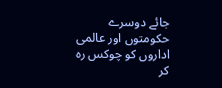جائے دوسرے حکومتوں اور عالمی اداروں کو چوکس رہ کر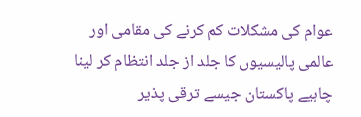عوام کی مشکلات کم کرنے کی مقامی اور عالمی پالیسیوں کا جلد از جلد انتظام کر لینا چاہیے پاکستان جیسے ترقی پذیر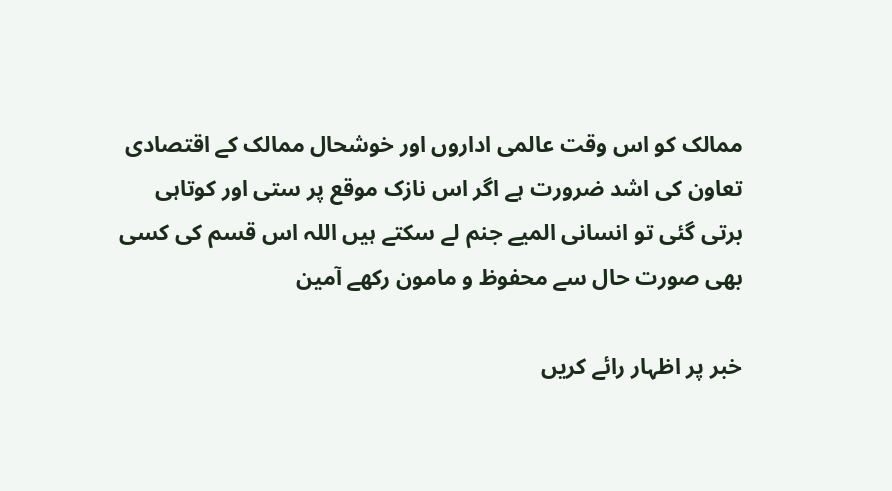ممالک کو اس وقت عالمی اداروں اور خوشحال ممالک کے اقتصادی تعاون کی اشد ضرورت ہے اگر اس نازک موقع پر ستی اور کوتاہی برتی گئی تو انسانی المیے جنم لے سکتے ہیں اللہ اس قسم کی کسی بھی صورت حال سے محفوظ و مامون رکھے آمین

خبر پر اظہار رائے کریں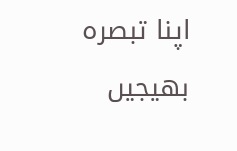اپنا تبصرہ بھیجیں